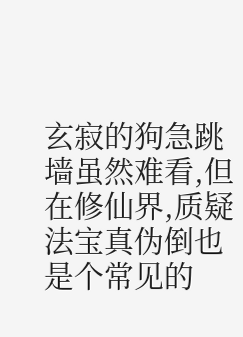玄寂的狗急跳墙虽然难看,但在修仙界,质疑法宝真伪倒也是个常见的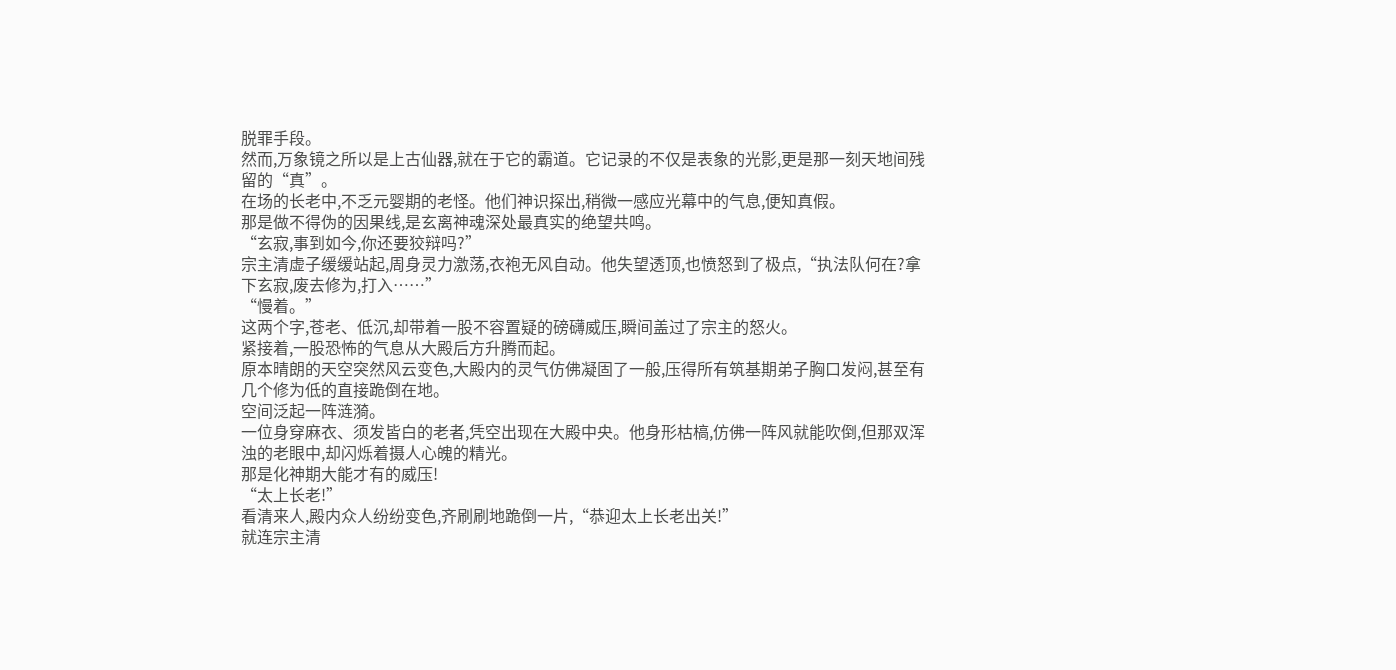脱罪手段。
然而,万象镜之所以是上古仙器,就在于它的霸道。它记录的不仅是表象的光影,更是那一刻天地间残留的“真”。
在场的长老中,不乏元婴期的老怪。他们神识探出,稍微一感应光幕中的气息,便知真假。
那是做不得伪的因果线,是玄离神魂深处最真实的绝望共鸣。
“玄寂,事到如今,你还要狡辩吗?”
宗主清虚子缓缓站起,周身灵力激荡,衣袍无风自动。他失望透顶,也愤怒到了极点,“执法队何在?拿下玄寂,废去修为,打入……”
“慢着。”
这两个字,苍老、低沉,却带着一股不容置疑的磅礴威压,瞬间盖过了宗主的怒火。
紧接着,一股恐怖的气息从大殿后方升腾而起。
原本晴朗的天空突然风云变色,大殿内的灵气仿佛凝固了一般,压得所有筑基期弟子胸口发闷,甚至有几个修为低的直接跪倒在地。
空间泛起一阵涟漪。
一位身穿麻衣、须发皆白的老者,凭空出现在大殿中央。他身形枯槁,仿佛一阵风就能吹倒,但那双浑浊的老眼中,却闪烁着摄人心魄的精光。
那是化神期大能才有的威压!
“太上长老!”
看清来人,殿内众人纷纷变色,齐刷刷地跪倒一片,“恭迎太上长老出关!”
就连宗主清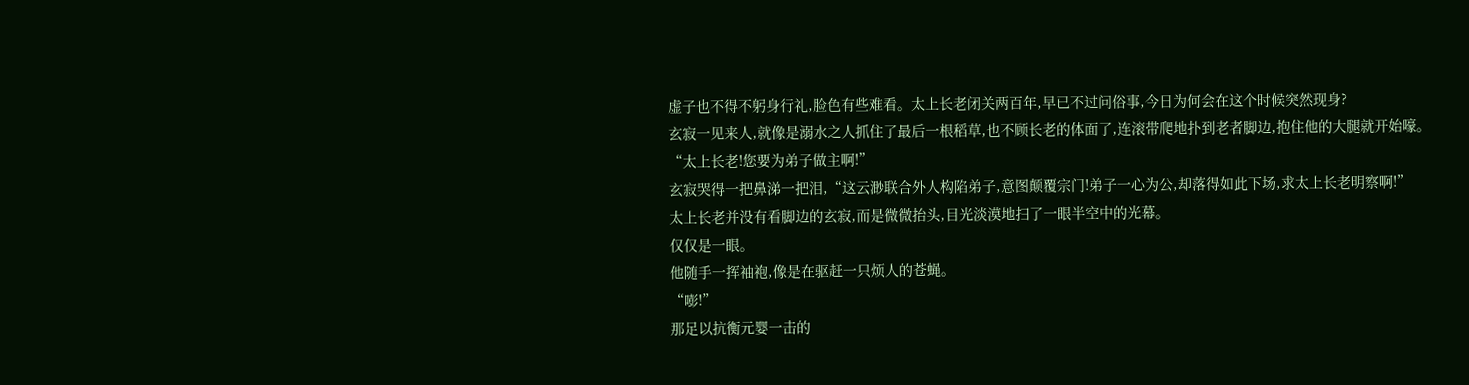虚子也不得不躬身行礼,脸色有些难看。太上长老闭关两百年,早已不过问俗事,今日为何会在这个时候突然现身?
玄寂一见来人,就像是溺水之人抓住了最后一根稻草,也不顾长老的体面了,连滚带爬地扑到老者脚边,抱住他的大腿就开始嚎。
“太上长老!您要为弟子做主啊!”
玄寂哭得一把鼻涕一把泪,“这云渺联合外人构陷弟子,意图颠覆宗门!弟子一心为公,却落得如此下场,求太上长老明察啊!”
太上长老并没有看脚边的玄寂,而是微微抬头,目光淡漠地扫了一眼半空中的光幕。
仅仅是一眼。
他随手一挥袖袍,像是在驱赶一只烦人的苍蝇。
“嘭!”
那足以抗衡元婴一击的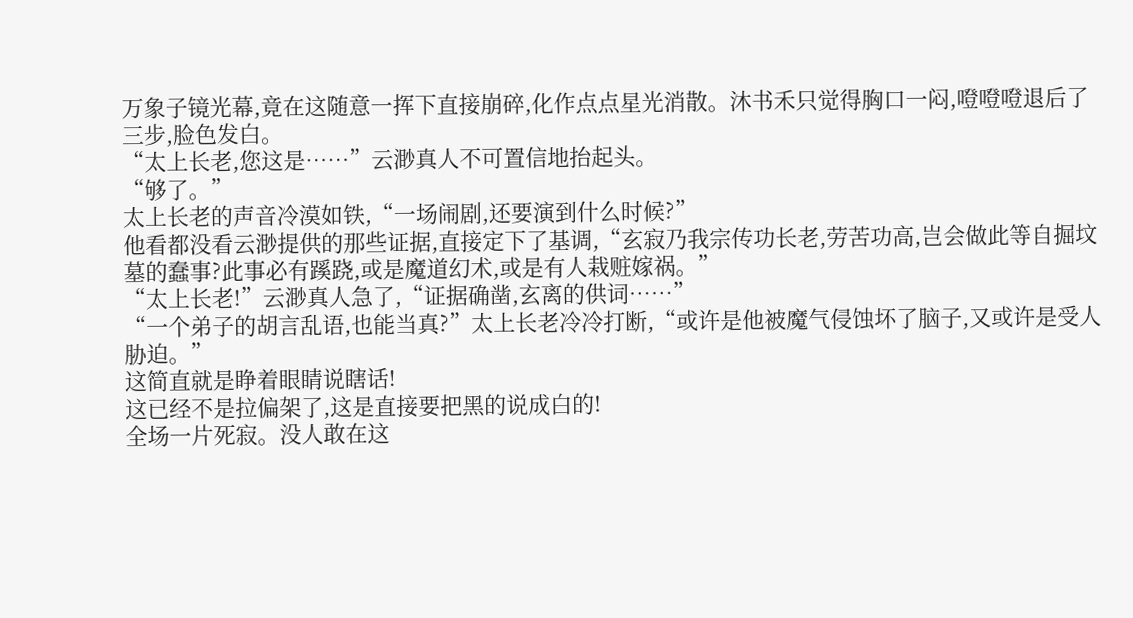万象子镜光幕,竟在这随意一挥下直接崩碎,化作点点星光消散。沐书禾只觉得胸口一闷,噔噔噔退后了三步,脸色发白。
“太上长老,您这是……”云渺真人不可置信地抬起头。
“够了。”
太上长老的声音冷漠如铁,“一场闹剧,还要演到什么时候?”
他看都没看云渺提供的那些证据,直接定下了基调,“玄寂乃我宗传功长老,劳苦功高,岂会做此等自掘坟墓的蠢事?此事必有蹊跷,或是魔道幻术,或是有人栽赃嫁祸。”
“太上长老!”云渺真人急了,“证据确凿,玄离的供词……”
“一个弟子的胡言乱语,也能当真?”太上长老冷冷打断,“或许是他被魔气侵蚀坏了脑子,又或许是受人胁迫。”
这简直就是睁着眼睛说瞎话!
这已经不是拉偏架了,这是直接要把黑的说成白的!
全场一片死寂。没人敢在这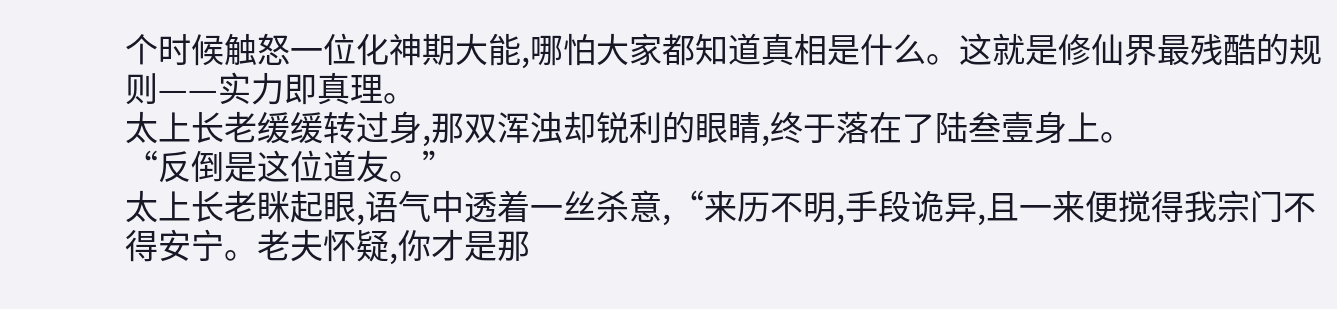个时候触怒一位化神期大能,哪怕大家都知道真相是什么。这就是修仙界最残酷的规则——实力即真理。
太上长老缓缓转过身,那双浑浊却锐利的眼睛,终于落在了陆叁壹身上。
“反倒是这位道友。”
太上长老眯起眼,语气中透着一丝杀意,“来历不明,手段诡异,且一来便搅得我宗门不得安宁。老夫怀疑,你才是那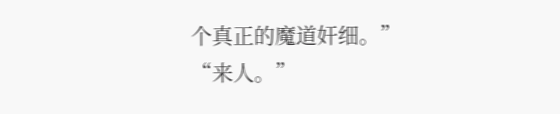个真正的魔道奸细。”
“来人。”